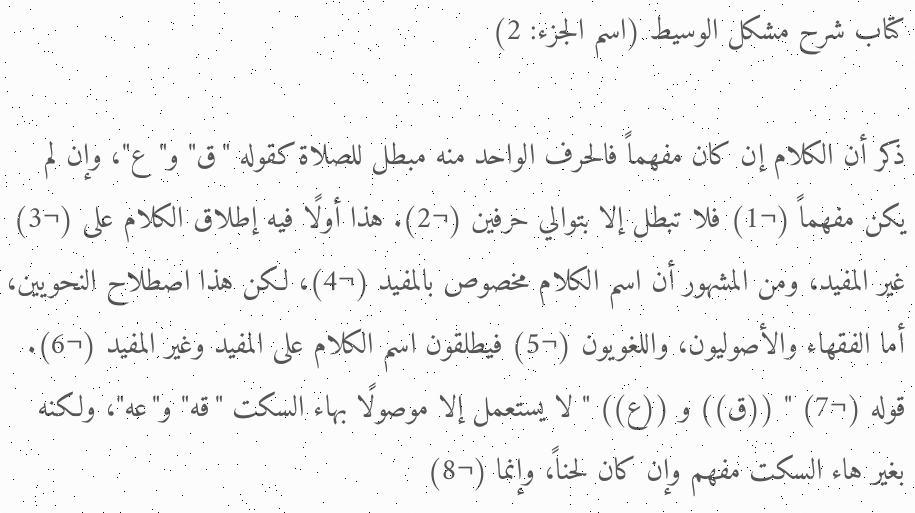كتاب شرح مشكل الوسيط (اسم الجزء: 2)

ذكر أن الكلام إن كان مفهماً فالحرف الواحد منه مبطل للصلاة كقوله "ق" و"ع"، وإن لم يكن مفهماً (¬1) فلا تبطل إلا بتوالي حرفين (¬2). هذا أولًا فيه إطلاق الكلام على (¬3) غير المفيد، ومن المشهور أن اسم الكلام مخصوص بالمفيد (¬4)، لكن هذا اصطلاح النحويين، أما الفقهاء والأصوليون، واللغويون (¬5) فيطلقون اسم الكلام على المفيد وغير المفيد (¬6). قوله (¬7) " ((ق)) و ((ع)) " لا يستعمل إلا موصولًا بهاء السكت "قه" و"عه"، ولكنه بغير هاء السكت مفهم وإن كان لحناً، وإنما (¬8)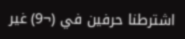اشترطنا حرفين في (¬9) غير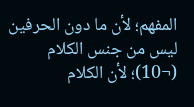المفهم؛ لأن ما دون الحرفين ليس من جنس الكلام (¬10)؛ لأن الكلام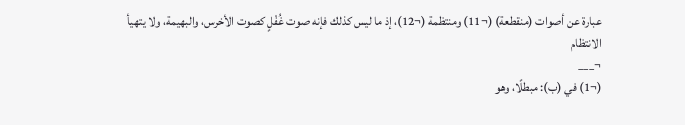عبارة عن أصوات (منقطعة) (¬11) ومنتظمة (¬12)، إذ ما ليس كذلك فإنه صوت غُفْلٍ كصوت الأخرس، والبهيمة، ولا يتهيأ الانتظام
¬___
(¬1) في (ب): مبطلًا، وهو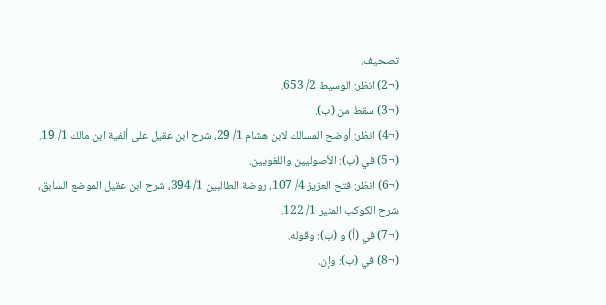تصحيف.
(¬2) انظر: الوسيط 2/ 653.
(¬3) سقط من (ب).
(¬4) انظر: أوضح المسالك لابن هشام 1/ 29، شرح ابن عقيل على ألفية ابن مالك 1/ 19.
(¬5) في (ب): الأصوليين واللغويين.
(¬6) انظر: فتح العزيز 4/ 107، روضة الطالبين 1/ 394، شرح ابن عقيل الموضع السابق، شرح الكوكب المنير 1/ 122.
(¬7) في (أ) و (ب): وقوله.
(¬8) في (ب): وإن.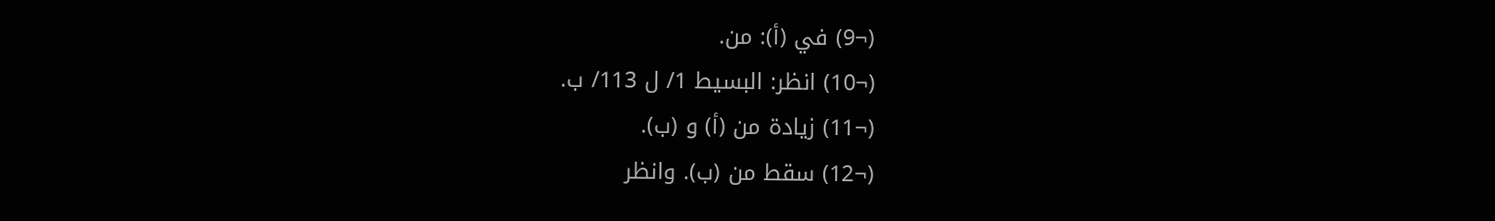(¬9) في (أ): من.
(¬10) انظر: البسيط 1/ ل 113/ ب.
(¬11) زيادة من (أ) و (ب).
(¬12) سقط من (ب). وانظر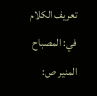تعريف الكلام في: المصباح المنير ص: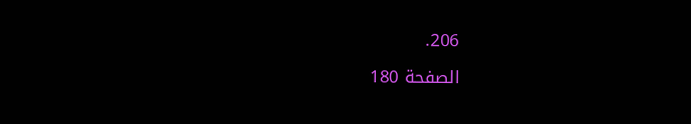206.

الصفحة 180